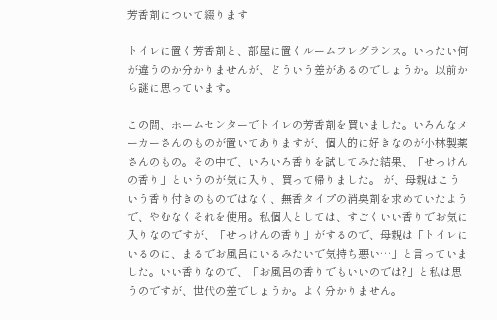芳香剤について綴ります

トイレに置く芳香剤と、部屋に置くルームフレグランス。いったい何が違うのか分かりませんが、どういう差があるのでしょうか。以前から謎に思っています。

この間、ホームセンターでトイレの芳香剤を買いました。いろんなメーカーさんのものが置いてありますが、個人的に好きなのが小林製薬さんのもの。その中で、いろいろ香りを試してみた結果、「せっけんの香り」というのが気に入り、買って帰りました。 が、母親はこういう香り付きのものではなく、無香タイプの消臭剤を求めていたようで、やむなくそれを使用。私個人としては、すごくいい香りでお気に入りなのですが、「せっけんの香り」がするので、母親は「トイレにいるのに、まるでお風呂にいるみたいで気持ち悪い…」と言っていました。いい香りなので、「お風呂の香りでもいいのでは?」と私は思うのですが、世代の差でしょうか。よく分かりません。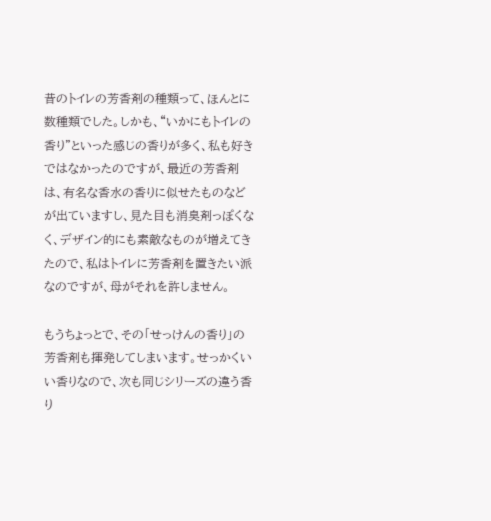昔のトイレの芳香剤の種類って、ほんとに数種類でした。しかも、“いかにもトイレの香り”といった感じの香りが多く、私も好きではなかったのですが、最近の芳香剤は、有名な香水の香りに似せたものなどが出ていますし、見た目も消臭剤っぽくなく、デザイン的にも素敵なものが増えてきたので、私はトイレに芳香剤を置きたい派なのですが、母がそれを許しません。

もうちょっとで、その「せっけんの香り」の芳香剤も揮発してしまいます。せっかくいい香りなので、次も同じシリーズの違う香り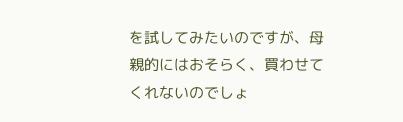を試してみたいのですが、母親的にはおそらく、買わせてくれないのでしょ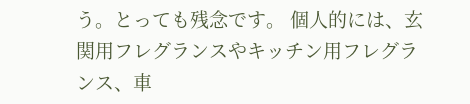う。とっても残念です。 個人的には、玄関用フレグランスやキッチン用フレグランス、車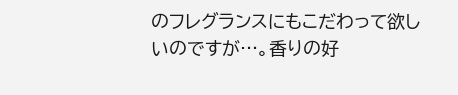のフレグランスにもこだわって欲しいのですが…。香りの好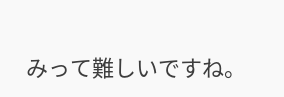みって難しいですね。